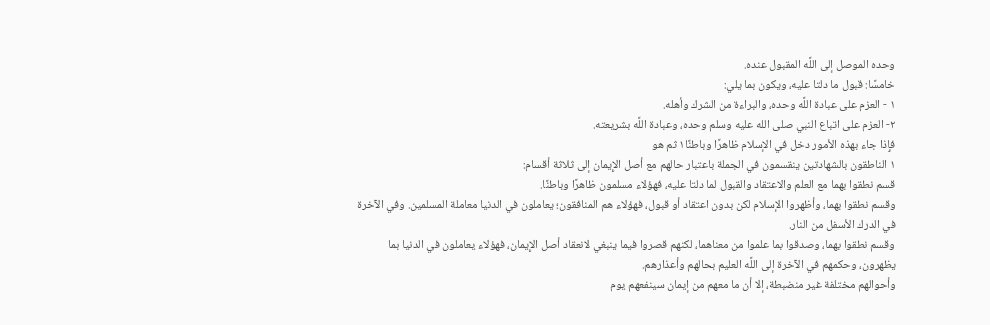وحده الموصل إلى اللَّه المقبول عنده.
خامسًا: قبول ما دلتا عليه، ويكون بما يلي:
١ - العزم على عبادة اللَّه وحده، والبراءة من الشرك وأهله.
٢- العزم على اتباع النبي صلى الله عليه وسلم وحده، وعبادة اللَّه بشريعته.
فإِذا جاء بهذه الأمور دخل في الإسلام ظاهرًا وباطنًا١ ثم هو
١ الناطقون بالشهادتين ينقسمون في الجملة باعتبار حالهم مع أصل الإِيمان إلى ثلاثة أقسام:
قسم نطقوا بهما مع العلم والاعتقاد والقبول لما دلتا عليه، فهؤلاء مسلمون ظاهرًا وباطنًا.
وقسم نطقوا بهما، وأظهروا الإسلام لكن بدون اعتقاد أو قبول، فهؤلاء هم المنافقون؛ يعاملون في الدنيا معاملة المسلمين. وفي الآخرة في الدرك الأسفل من النار.
وقسم نطقوا بهما، وصدقوا بما علموا من معناهما، لكنهم قصروا فيما ينبغي لانعقاد أصل الإِيمان، فهؤلاء يعاملون في الدنيا بما يظهرون، وحكمهم في الآخرة إلى اللَّه العليم بحالهم وأعذارهم.
وأحوالهم مختلفة غير منضبطة، إلا أن ما معهم من إيمان سينفعهم يوم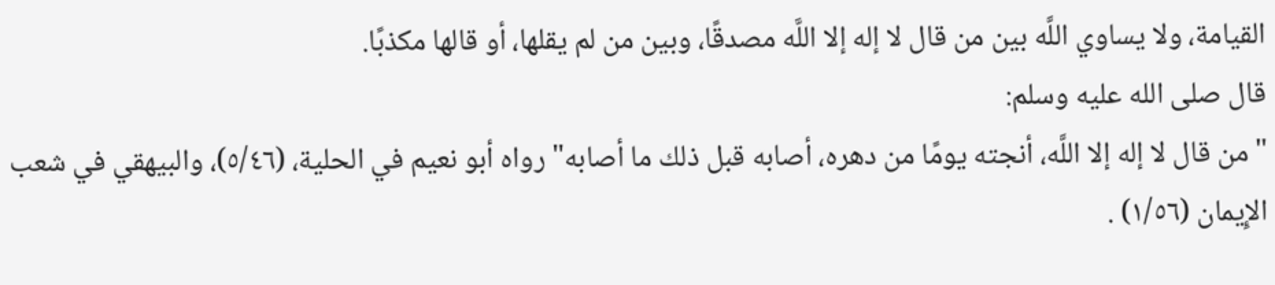القيامة، ولا يساوي اللَّه بين من قال لا إله إلا اللَّه مصدقًا، وبين من لم يقلها، أو قالها مكذبًا.
قال صلى الله عليه وسلم:
"من قال لا إله إلا اللَّه، أنجته يومًا من دهره، أصابه قبل ذلك ما أصابه" رواه أبو نعيم في الحلية، (٥/٤٦)، والبيهقي في شعب الإِيمان (١/٥٦) .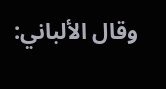وقال الألباني: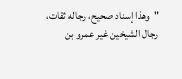"وهذا إسناد صحيح، رجاله ثقات، رجال الشيخين غير عمرو بن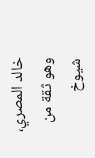خالد المصري، وهو ثقة من شيوخ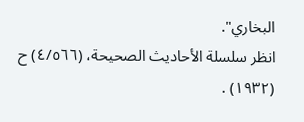البخاري".
انظر سلسلة الأحاديث الصحيحة، (٤/٥٦٦) ح (١٩٣٢) .